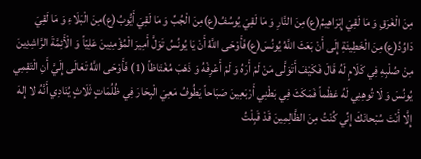مِنَ الْغَرَقِ وَ مَا لَقِيَ إِبْرَاهِيمُ(ع)مِنَ النَّارِ وَ مَا لَقِيَ يُوسُفُ(ع)مِنَ الْجُبِّ وَ مَا لَقِيَ أَيُّوبُ(ع)مِنَ الْبَلَاءِ وَ مَا لَقِيَ دَاوُدُ(ع)مِنَ الْخَطِيئَةِ إِلَى أَنْ بَعَثَ اللَّهُ يُونُسَ(ع)فَأَوْحَى اللَّهُ أَنْ يَا يُونُسُ تَوَلَّ أَمِيرَ الْمُؤْمِنِينَ عَلِيّاً وَ الْأَئِمَّةَ الرَّاشِدِينَ مِنْ صُلْبِهِ فِي كَلَامٍ لَهُ قَالَ فَكَيْفَ أَتَوَلَّى مَنْ لَمْ أَرَهُ وَ لَمْ أَعْرِفْهُ وَ ذَهَبَ مُغْتَاظاً (1) فَأَوْحَى اللَّهُ تَعَالَى إِلَيَّ أَنِ الْتَقِمِي يُونُسَ وَ لَا تُوهِنِي لَهُ عَظْماً فَمَكَثَ فِي بَطْنِي أَرْبَعِينَ صَبَاحاً يَطُوفُ مَعِيَ الْبِحَارَ فِي ظُلُمَاتٍ ثَلَاثٍ يُنَادِي أَنَّهُ لا إِلهَ إِلَّا أَنْتَ سُبْحانَكَ إِنِّي كُنْتُ مِنَ الظَّالِمِينَ قَدْ قَبِلْتُ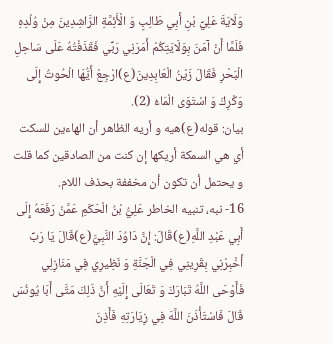وَلَايَةَ عَلِيِّ بْنِ أَبِي طَالِبٍ وَ الْأَئِمَّةِ الرَّاشِدِينَ مِنْ وُلْدِهِ فَلَمَّا أَنْ آمَنَ بِوَلَايَتِكُمْ أَمَرَنِي رَبِّي فَقَذَفْتُهُ عَلَى سَاحِلِ الْبَحْرِ فَقَالَ زَيْنُ الْعَابِدِينَ(ع)ارْجِعْ أَيُّهَا الْحُوتُ إِلَى وَكْرِكَ وَ اسْتَوَى الْمَاءُ (2).
بيان: قوله(ع)هيه و أريه الظاهر أن الهاءين للسكت أي هي السمكة أريكها إن كنت من الصادقين كما قلت و يحتمل أن تكون أن مخففة بحذف اللام.
16- نبه، تنبيه الخاطر عَلِيُّ بْنُ الْحَكَمِ عَمَّنْ رَفَعَهُ إِلَى أَبِي عَبْدِ اللَّهِ(ع)قَالَ: إِنَّ دَاوُدَ النَّبِيَّ(ع)قَالَ يَا رَبِّ أَخْبِرْنِي بِقَرِينِي فِي الْجَنَّةِ وَ نَظِيرِي فِي مَنَازِلِي فَأَوْحَى اللَّهُ تَبَارَكَ وَ تَعَالَى إِلَيْهِ أَنَّ ذَلِكَ مَتَّى أَبَا يُونُسَ قَالَ فَاسْتَأْذَنَ اللَّهَ فِي زِيَارَتِهِ فَأَذِنَ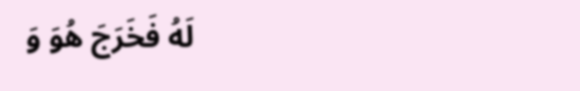لَهُ فَخَرَجَ هُوَ وَ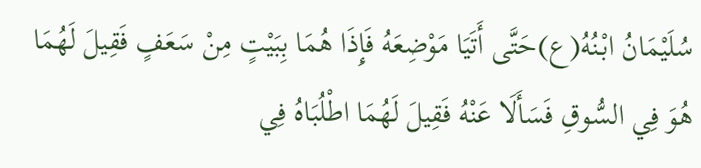سُلَيْمَانُ ابْنُهُ(ع)حَتَّى أَتَيَا مَوْضِعَهُ فَإِذَا هُمَا بِبَيْتٍ مِنْ سَعَفٍ فَقِيلَ لَهُمَا هُوَ فِي السُّوقِ فَسَأَلَا عَنْهُ فَقِيلَ لَهُمَا اطْلُبَاهُ فِي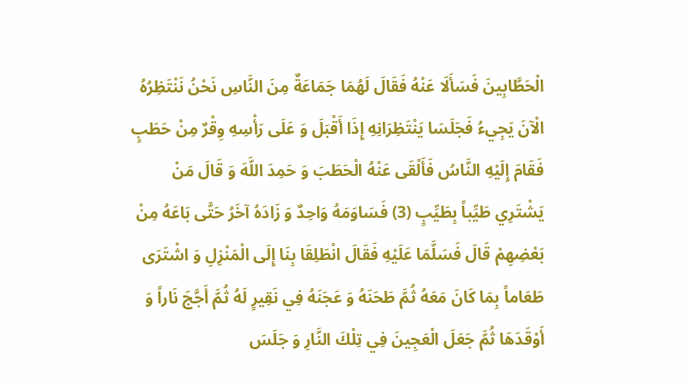الْحَطَّابِينَ فَسَأَلَا عَنْهُ فَقَالَ لَهُمَا جَمَاعَةٌ مِنَ النَّاسِ نَحْنُ نَنْتَظِرُهُ الْآنَ يَجِيءُ فَجَلَسَا يَنْتَظِرَانِهِ إِذَا أَقْبَلَ وَ عَلَى رَأْسِهِ وِقْرٌ مِنْ حَطَبٍ فَقَامَ إِلَيْهِ النَّاسُ فَأَلْقَى عَنْهُ الْحَطَبَ وَ حَمِدَ اللَّهَ وَ قَالَ مَنْ يَشْتَرِي طَيِّباً بِطَيِّبٍ (3) فَسَاوَمَهُ وَاحِدٌ وَ زَادَهُ آخَرُ حَتَّى بَاعَهُ مِنْ بَعْضِهِمْ قَالَ فَسَلَّمَا عَلَيْهِ فَقَالَ انْطَلِقَا بِنَا إِلَى الْمَنْزِلِ وَ اشْتَرَى طَعَاماً بِمَا كَانَ مَعَهُ ثُمَّ طَحَنَهُ وَ عَجَنَهُ فِي نَقِيرٍ لَهُ ثُمَّ أَجَّجَ نَاراً وَ أَوْقَدَهَا ثُمَّ جَعَلَ الْعَجِينَ فِي تِلْكَ النَّارِ وَ جَلَسَ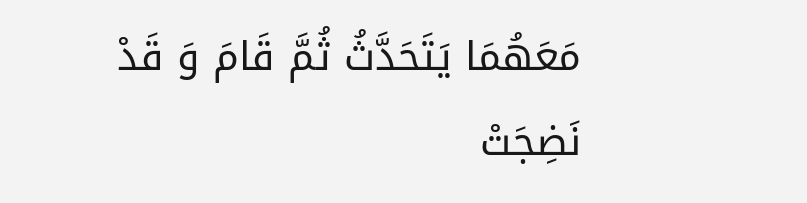مَعَهُمَا يَتَحَدَّثُ ثُمَّ قَامَ وَ قَدْ نَضِجَتْ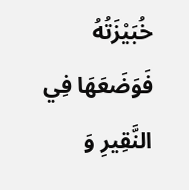خُبَيْزَتُهُ فَوَضَعَهَا فِي النَّقِيرِ وَ